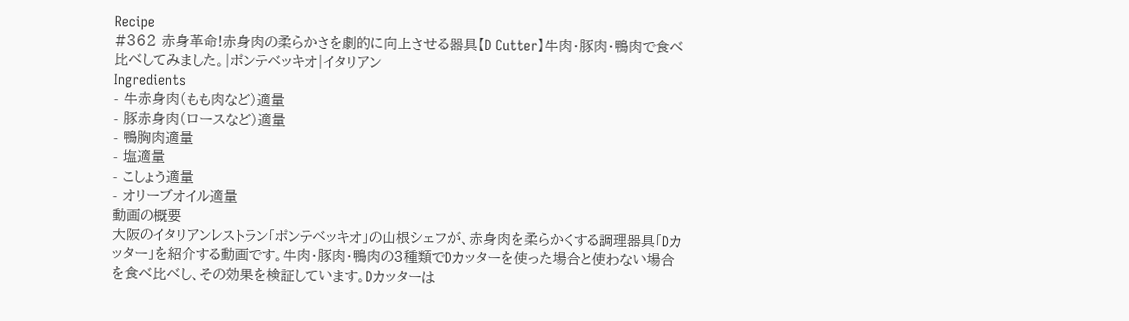Recipe
#362 赤身革命!赤身肉の柔らかさを劇的に向上させる器具【D Cutter】牛肉・豚肉・鴨肉で食べ比べしてみました。|ポンテベッキオ|イタリアン
Ingredients
- 牛赤身肉(もも肉など)適量
- 豚赤身肉(ロースなど)適量
- 鴨胸肉適量
- 塩適量
- こしょう適量
- オリーブオイル適量
動画の概要
大阪のイタリアンレストラン「ポンテベッキオ」の山根シェフが、赤身肉を柔らかくする調理器具「Dカッター」を紹介する動画です。牛肉・豚肉・鴨肉の3種類でDカッターを使った場合と使わない場合を食べ比べし、その効果を検証しています。Dカッターは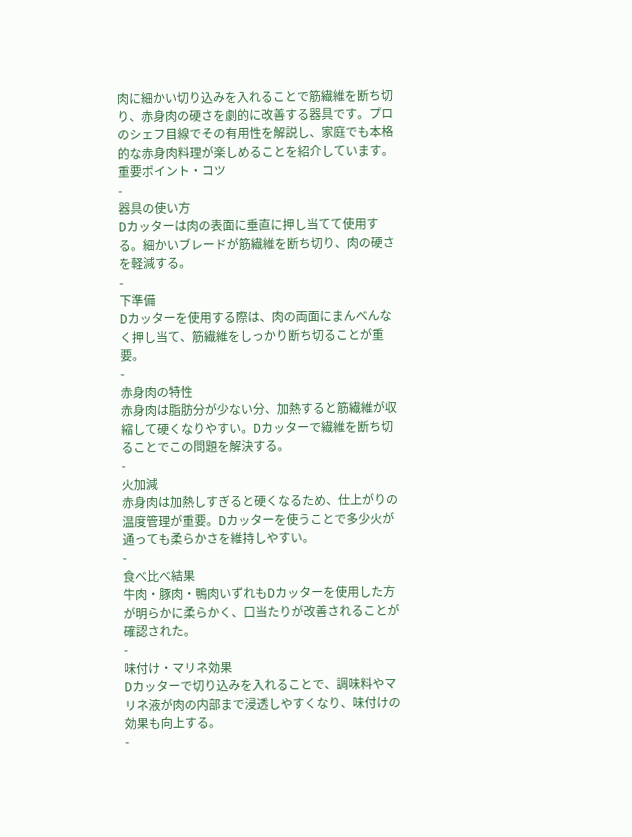肉に細かい切り込みを入れることで筋繊維を断ち切り、赤身肉の硬さを劇的に改善する器具です。プロのシェフ目線でその有用性を解説し、家庭でも本格的な赤身肉料理が楽しめることを紹介しています。
重要ポイント・コツ
-
器具の使い方
Dカッターは肉の表面に垂直に押し当てて使用する。細かいブレードが筋繊維を断ち切り、肉の硬さを軽減する。
-
下準備
Dカッターを使用する際は、肉の両面にまんべんなく押し当て、筋繊維をしっかり断ち切ることが重要。
-
赤身肉の特性
赤身肉は脂肪分が少ない分、加熱すると筋繊維が収縮して硬くなりやすい。Dカッターで繊維を断ち切ることでこの問題を解決する。
-
火加減
赤身肉は加熱しすぎると硬くなるため、仕上がりの温度管理が重要。Dカッターを使うことで多少火が通っても柔らかさを維持しやすい。
-
食べ比べ結果
牛肉・豚肉・鴨肉いずれもDカッターを使用した方が明らかに柔らかく、口当たりが改善されることが確認された。
-
味付け・マリネ効果
Dカッターで切り込みを入れることで、調味料やマリネ液が肉の内部まで浸透しやすくなり、味付けの効果も向上する。
-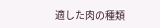適した肉の種類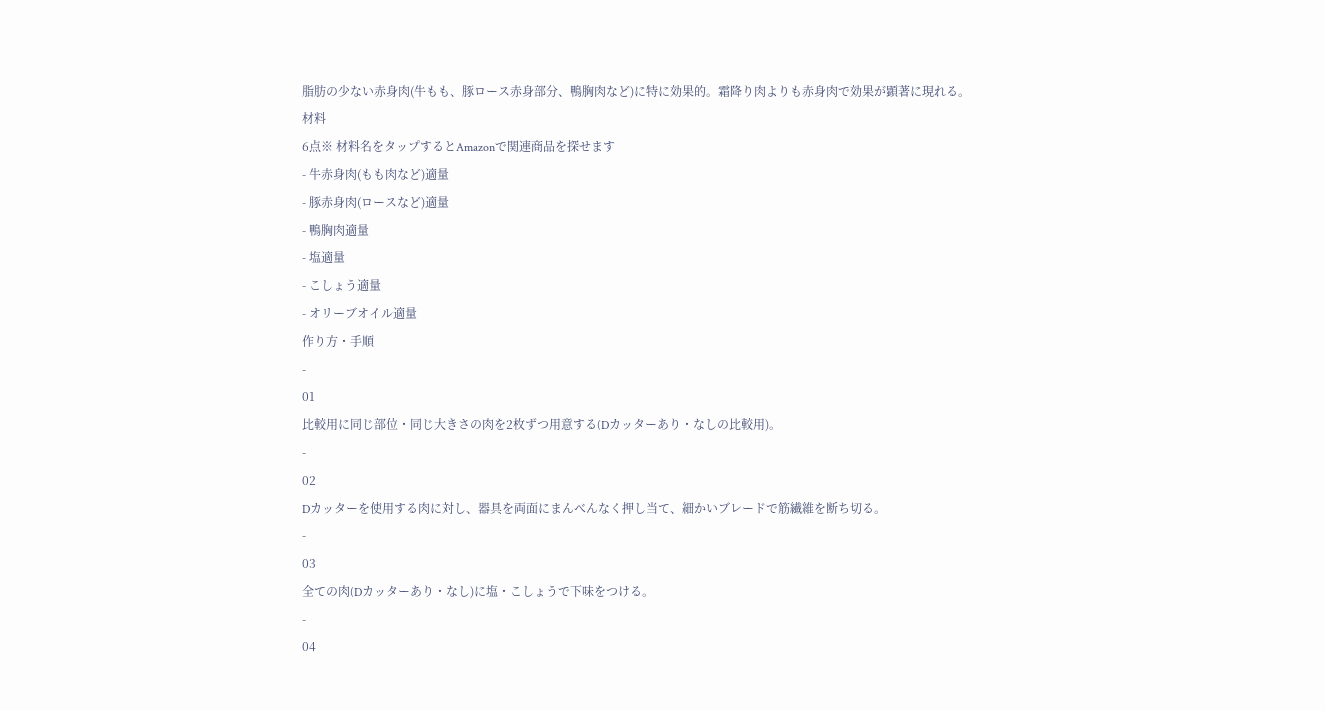脂肪の少ない赤身肉(牛もも、豚ロース赤身部分、鴨胸肉など)に特に効果的。霜降り肉よりも赤身肉で効果が顕著に現れる。
材料
6点※ 材料名をタップするとAmazonで関連商品を探せます
- 牛赤身肉(もも肉など)適量
- 豚赤身肉(ロースなど)適量
- 鴨胸肉適量
- 塩適量
- こしょう適量
- オリーブオイル適量
作り方・手順
-
01
比較用に同じ部位・同じ大きさの肉を2枚ずつ用意する(Dカッターあり・なしの比較用)。
-
02
Dカッターを使用する肉に対し、器具を両面にまんべんなく押し当て、細かいブレードで筋繊維を断ち切る。
-
03
全ての肉(Dカッターあり・なし)に塩・こしょうで下味をつける。
-
04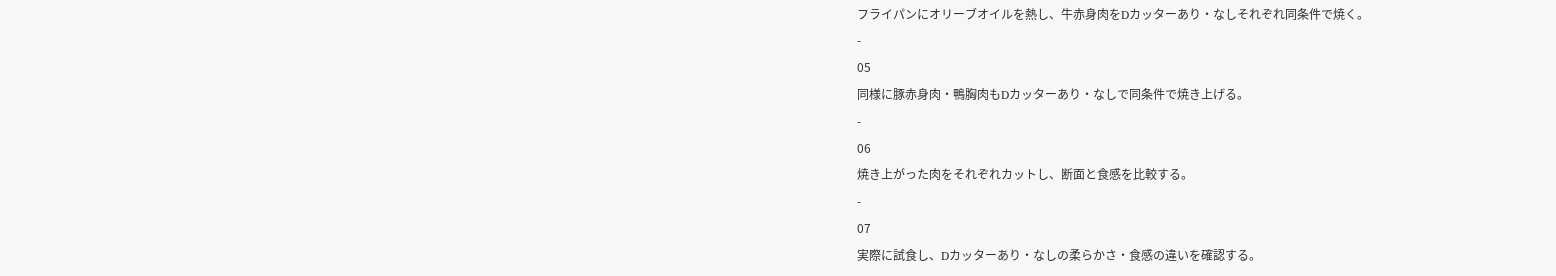フライパンにオリーブオイルを熱し、牛赤身肉をDカッターあり・なしそれぞれ同条件で焼く。
-
05
同様に豚赤身肉・鴨胸肉もDカッターあり・なしで同条件で焼き上げる。
-
06
焼き上がった肉をそれぞれカットし、断面と食感を比較する。
-
07
実際に試食し、Dカッターあり・なしの柔らかさ・食感の違いを確認する。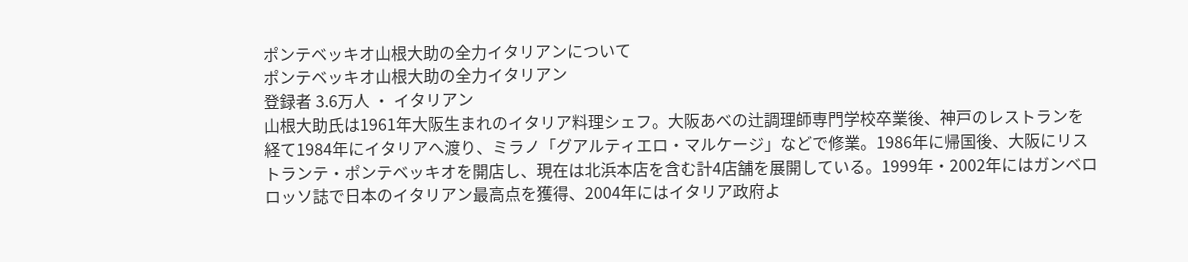ポンテベッキオ山根大助の全力イタリアンについて
ポンテベッキオ山根大助の全力イタリアン
登録者 3.6万人 ・ イタリアン
山根大助氏は1961年大阪生まれのイタリア料理シェフ。大阪あべの辻調理師専門学校卒業後、神戸のレストランを経て1984年にイタリアへ渡り、ミラノ「グアルティエロ・マルケージ」などで修業。1986年に帰国後、大阪にリストランテ・ポンテベッキオを開店し、現在は北浜本店を含む計4店舗を展開している。1999年・2002年にはガンベロロッソ誌で日本のイタリアン最高点を獲得、2004年にはイタリア政府よ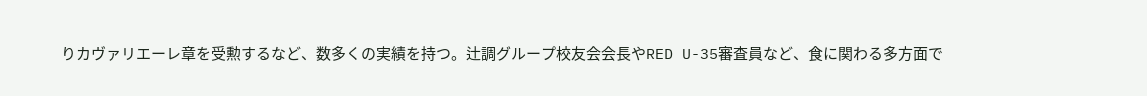りカヴァリエーレ章を受勲するなど、数多くの実績を持つ。辻調グループ校友会会長やRED U-35審査員など、食に関わる多方面で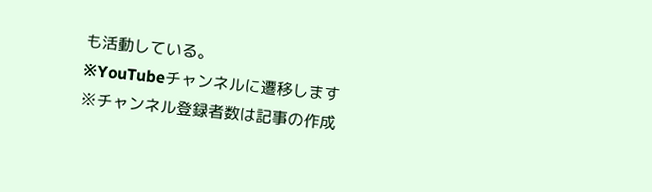も活動している。
※YouTubeチャンネルに遷移します
※チャンネル登録者数は記事の作成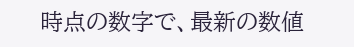時点の数字で、最新の数値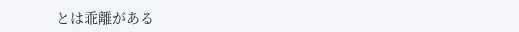とは乖離がある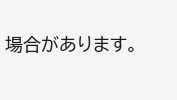場合があります。